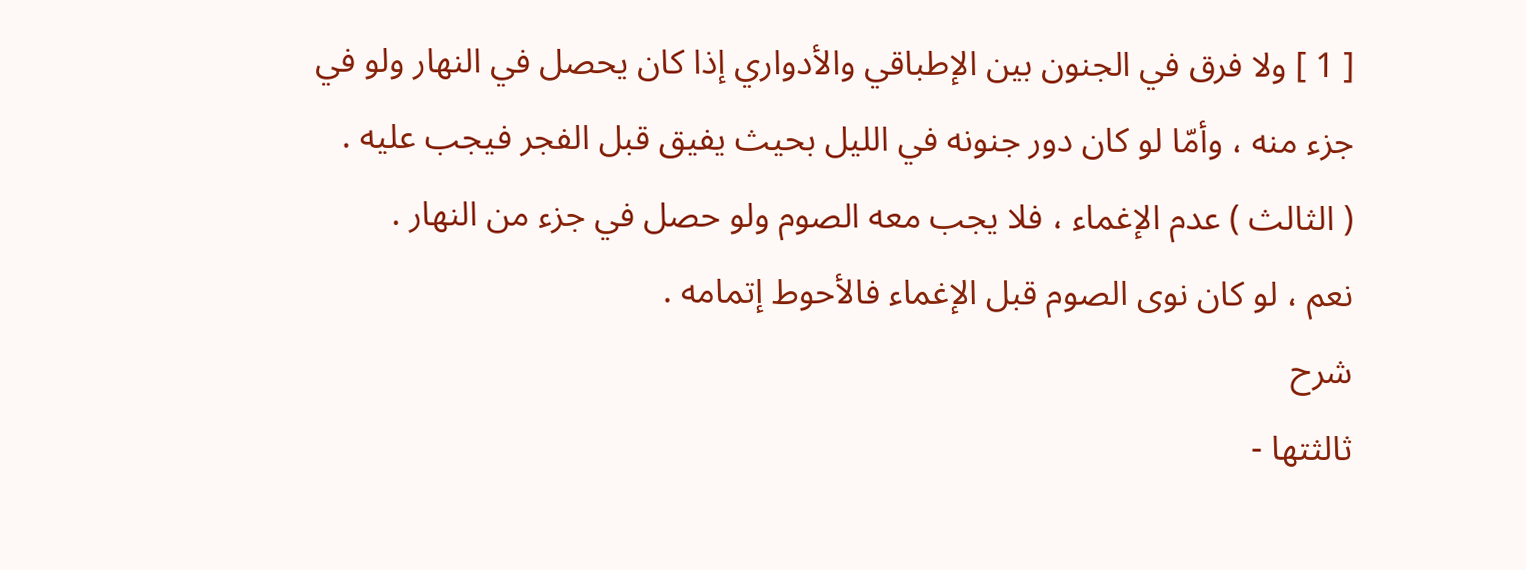[ 1 ] ولا فرق في الجنون بين الإطباقي والأدواري إذا كان يحصل في النهار ولو في جزء منه ، وأمّا لو كان دور جنونه في الليل بحيث يفيق قبل الفجر فيجب عليه .
( الثالث ) عدم الإغماء ، فلا يجب معه الصوم ولو حصل في جزء من النهار .
نعم ، لو كان نوى الصوم قبل الإغماء فالأحوط إتمامه .
شرح
ثالثتها -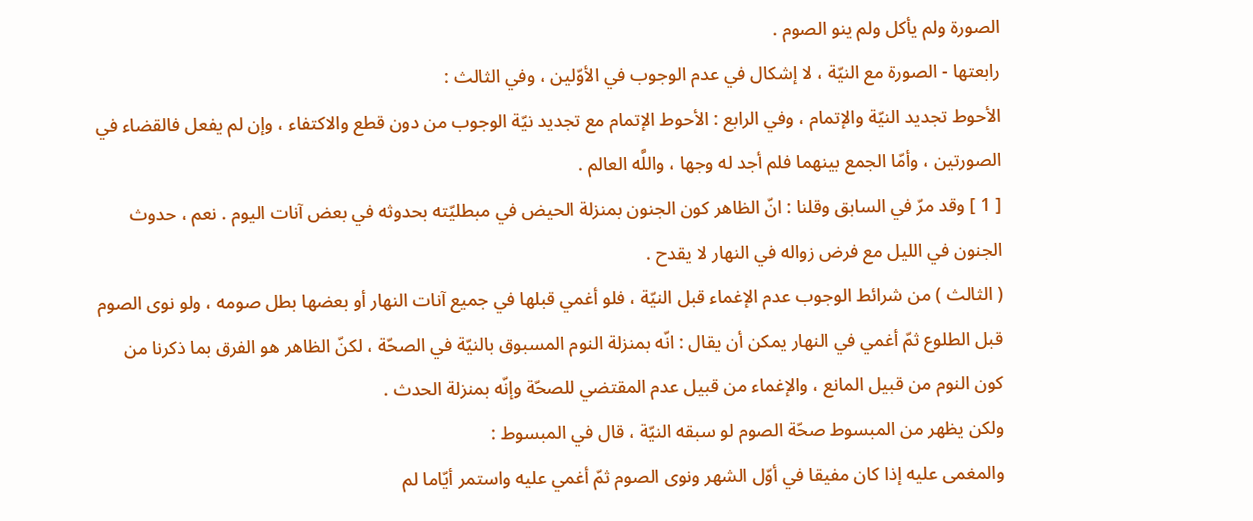الصورة ولم يأكل ولم ينو الصوم .
رابعتها - الصورة مع النيّة ، لا إشكال في عدم الوجوب في الأوّلين ، وفي الثالث :
الأحوط تجديد النيّة والإتمام ، وفي الرابع : الأحوط الإتمام مع تجديد نيّة الوجوب من دون قطع والاكتفاء ، وإن لم يفعل فالقضاء في الصورتين ، وأمّا الجمع بينهما فلم أجد له وجها ، واللَّه العالم .
[ 1 ] وقد مرّ في السابق وقلنا : انّ الظاهر كون الجنون بمنزلة الحيض في مبطليّته بحدوثه في بعض آنات اليوم . نعم ، حدوث الجنون في الليل مع فرض زواله في النهار لا يقدح .
( الثالث ) من شرائط الوجوب عدم الإغماء قبل النيّة ، فلو أغمي قبلها في جميع آنات النهار أو بعضها بطل صومه ، ولو نوى الصوم قبل الطلوع ثمّ أغمي في النهار يمكن أن يقال : انّه بمنزلة النوم المسبوق بالنيّة في الصحّة ، لكنّ الظاهر هو الفرق بما ذكرنا من كون النوم من قبيل المانع ، والإغماء من قبيل عدم المقتضي للصحّة وإنّه بمنزلة الحدث .
ولكن يظهر من المبسوط صحّة الصوم لو سبقه النيّة ، قال في المبسوط :
والمغمى عليه إذا كان مفيقا في أوّل الشهر ونوى الصوم ثمّ أغمي عليه واستمر أيّاما لم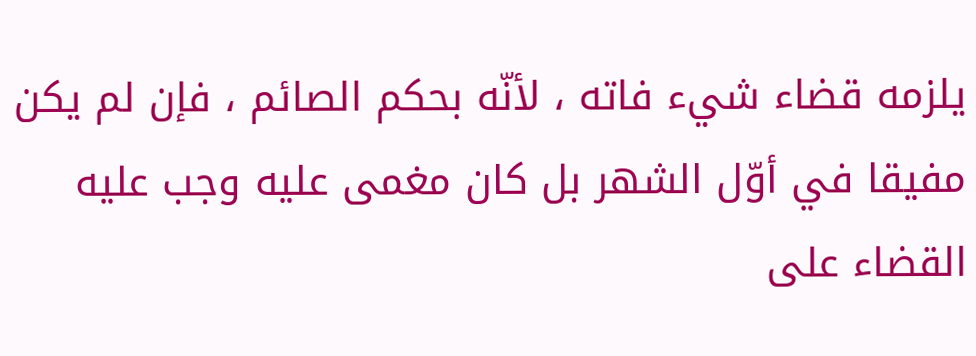يلزمه قضاء شيء فاته ، لأنّه بحكم الصائم ، فإن لم يكن مفيقا في أوّل الشهر بل كان مغمى عليه وجب عليه القضاء على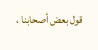قول بعض أصحابنا ،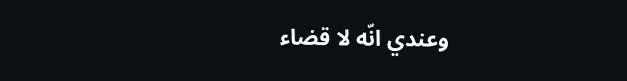وعندي انّه لا قضاء